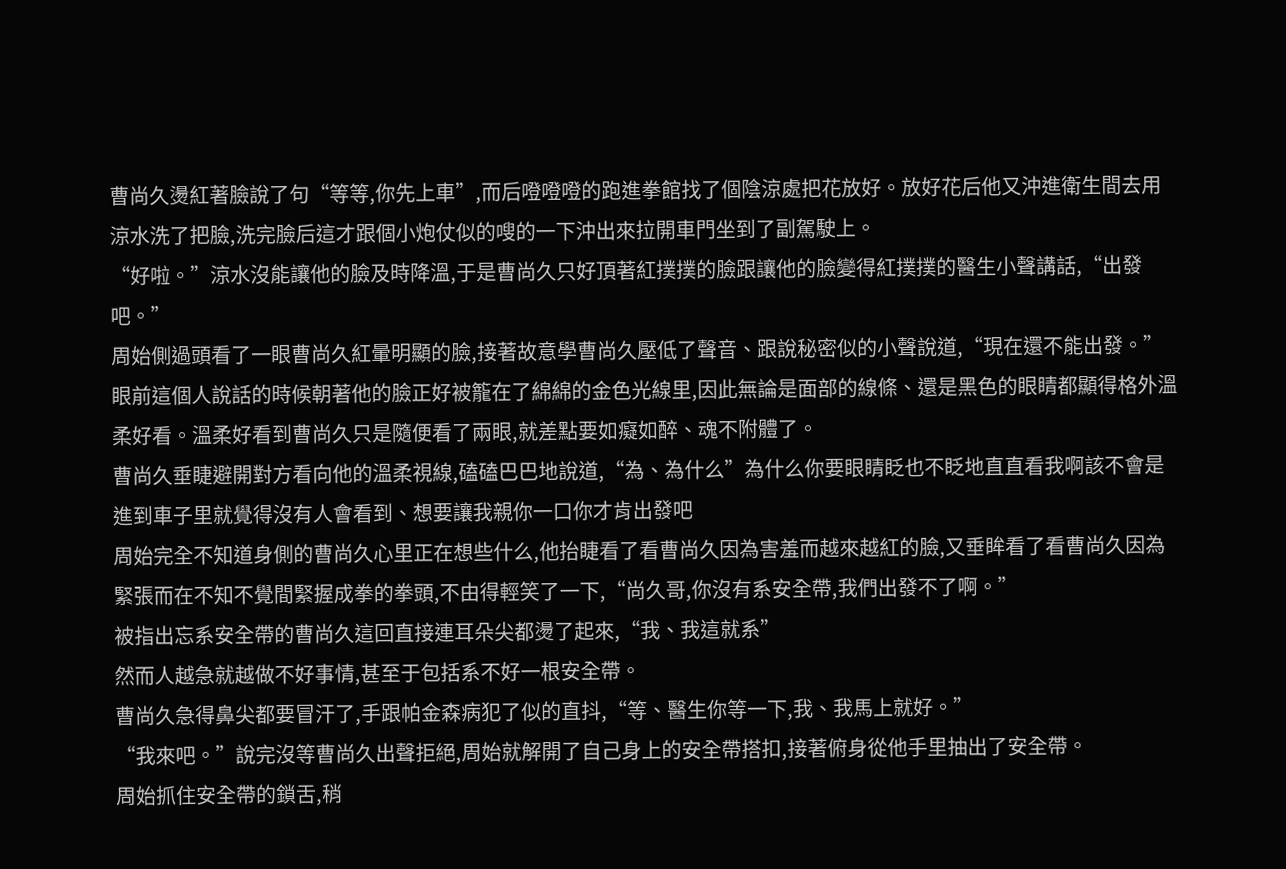曹尚久燙紅著臉說了句“等等,你先上車”,而后噔噔噔的跑進拳館找了個陰涼處把花放好。放好花后他又沖進衛生間去用涼水洗了把臉,洗完臉后這才跟個小炮仗似的嗖的一下沖出來拉開車門坐到了副駕駛上。
“好啦。”涼水沒能讓他的臉及時降溫,于是曹尚久只好頂著紅撲撲的臉跟讓他的臉變得紅撲撲的醫生小聲講話,“出發吧。”
周始側過頭看了一眼曹尚久紅暈明顯的臉,接著故意學曹尚久壓低了聲音、跟說秘密似的小聲說道,“現在還不能出發。”
眼前這個人說話的時候朝著他的臉正好被籠在了綿綿的金色光線里,因此無論是面部的線條、還是黑色的眼睛都顯得格外溫柔好看。溫柔好看到曹尚久只是隨便看了兩眼,就差點要如癡如醉、魂不附體了。
曹尚久垂睫避開對方看向他的溫柔視線,磕磕巴巴地說道,“為、為什么”為什么你要眼睛眨也不眨地直直看我啊該不會是進到車子里就覺得沒有人會看到、想要讓我親你一口你才肯出發吧
周始完全不知道身側的曹尚久心里正在想些什么,他抬睫看了看曹尚久因為害羞而越來越紅的臉,又垂眸看了看曹尚久因為緊張而在不知不覺間緊握成拳的拳頭,不由得輕笑了一下,“尚久哥,你沒有系安全帶,我們出發不了啊。”
被指出忘系安全帶的曹尚久這回直接連耳朵尖都燙了起來,“我、我這就系”
然而人越急就越做不好事情,甚至于包括系不好一根安全帶。
曹尚久急得鼻尖都要冒汗了,手跟帕金森病犯了似的直抖,“等、醫生你等一下,我、我馬上就好。”
“我來吧。”說完沒等曹尚久出聲拒絕,周始就解開了自己身上的安全帶搭扣,接著俯身從他手里抽出了安全帶。
周始抓住安全帶的鎖舌,稍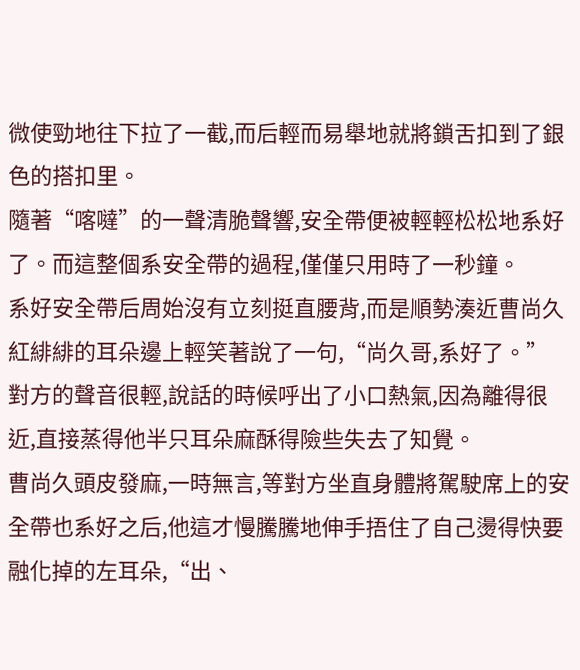微使勁地往下拉了一截,而后輕而易舉地就將鎖舌扣到了銀色的搭扣里。
隨著“喀噠”的一聲清脆聲響,安全帶便被輕輕松松地系好了。而這整個系安全帶的過程,僅僅只用時了一秒鐘。
系好安全帶后周始沒有立刻挺直腰背,而是順勢湊近曹尚久紅緋緋的耳朵邊上輕笑著說了一句,“尚久哥,系好了。”
對方的聲音很輕,說話的時候呼出了小口熱氣,因為離得很近,直接蒸得他半只耳朵麻酥得險些失去了知覺。
曹尚久頭皮發麻,一時無言,等對方坐直身體將駕駛席上的安全帶也系好之后,他這才慢騰騰地伸手捂住了自己燙得快要融化掉的左耳朵,“出、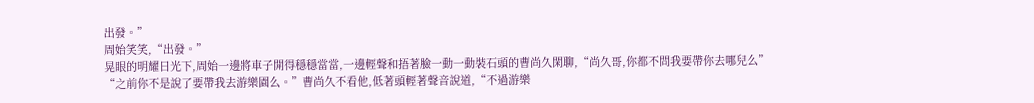出發。”
周始笑笑,“出發。”
晃眼的明耀日光下,周始一邊將車子開得穩穩當當,一邊輕聲和捂著臉一動一動裝石頭的曹尚久閑聊,“尚久哥,你都不問我要帶你去哪兒么”
“之前你不是說了要帶我去游樂園么。”曹尚久不看他,低著頭輕著聲音說道,“不過游樂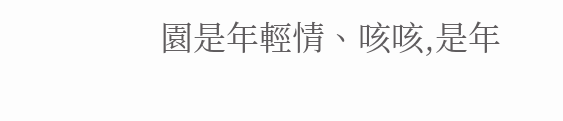園是年輕情、咳咳,是年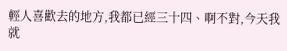輕人喜歡去的地方,我都已經三十四、啊不對,今天我就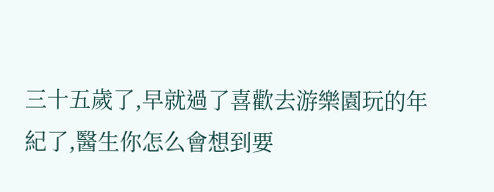三十五歲了,早就過了喜歡去游樂園玩的年紀了,醫生你怎么會想到要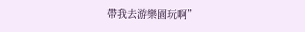帶我去游樂園玩啊”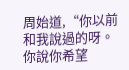周始道,“你以前和我說過的呀。你說你希望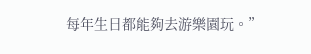每年生日都能夠去游樂園玩。”